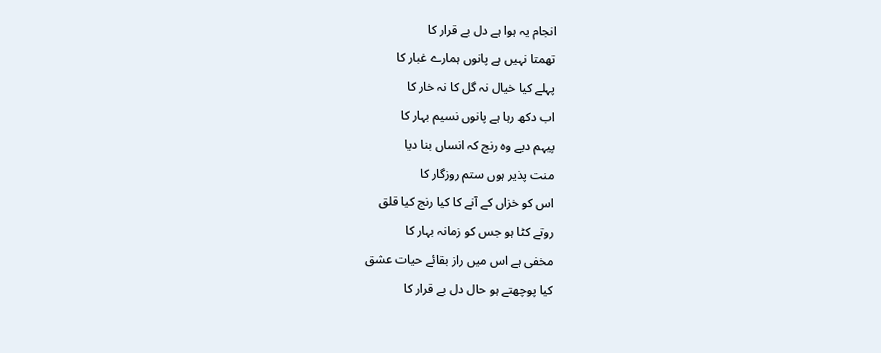انجام یہ ہوا ہے دل بے قرار کا
تھمتا نہیں ہے پانوں ہمارے غبار کا
پہلے کیا خیال نہ گل کا نہ خار کا
اب دکھ رہا ہے پانوں نسیم بہار کا
پیہم دیے وہ رنج کہ انساں بنا دیا
منت پذیر ہوں ستم روزگار کا
اس کو خزاں کے آنے کا کیا رنج کیا قلق
روتے کٹا ہو جس کو زمانہ بہار کا
مخفی ہے اس میں راز بقائے حیات عشق
کیا پوچھتے ہو حال دل بے قرار کا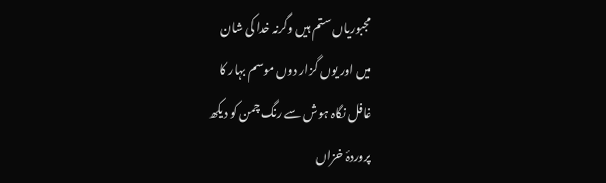مجبوریاں ستم ہیں وگرنہ خدا کی شان
میں اور یوں گزار دوں موسم بہار کا
غافل نگاہ ہوش سے رنگ چمن کو دیکھ
پروردۂ خزاں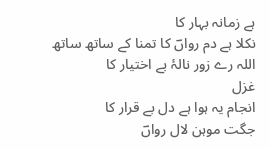ہے زمانہ بہار کا
نکلا ہے دم رواںؔ کا تمنا کے ساتھ ساتھ
اللہ رے زور نالۂ بے اختیار کا
غزل
انجام یہ ہوا ہے دل بے قرار کا
جگت موہن لال رواںؔ